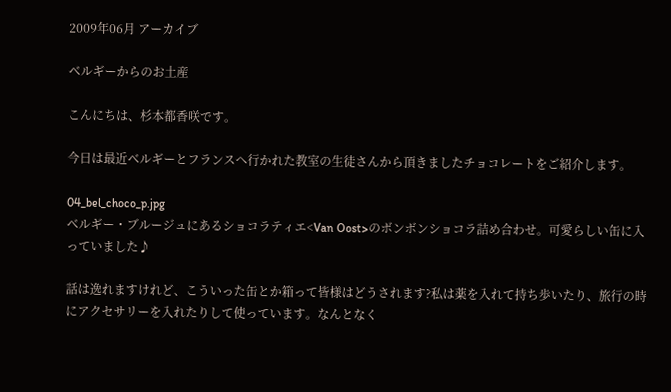2009年06月 アーカイブ

ベルギーからのお土産

こんにちは、杉本都香咲です。

今日は最近ベルギーとフランスへ行かれた教室の生徒さんから頂きましたチョコレートをご紹介します。

04_bel_choco_p.jpg
ベルギー・ブルージュにあるショコラティエ<Van Oost>のボンボンショコラ詰め合わせ。可愛らしい缶に入っていました♪

話は逸れますけれど、こういった缶とか箱って皆様はどうされます?私は薬を入れて持ち歩いたり、旅行の時にアクセサリーを入れたりして使っています。なんとなく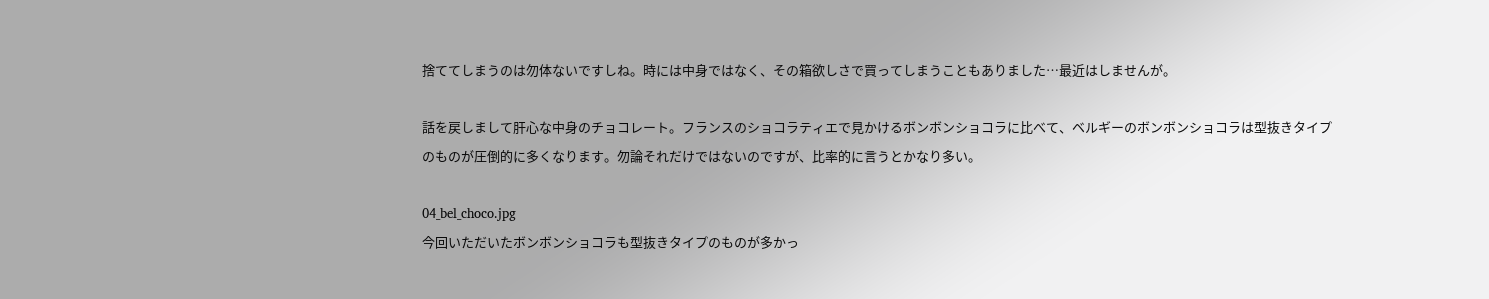捨ててしまうのは勿体ないですしね。時には中身ではなく、その箱欲しさで買ってしまうこともありました…最近はしませんが。

話を戻しまして肝心な中身のチョコレート。フランスのショコラティエで見かけるボンボンショコラに比べて、ベルギーのボンボンショコラは型抜きタイプのものが圧倒的に多くなります。勿論それだけではないのですが、比率的に言うとかなり多い。

04_bel_choco.jpg
今回いただいたボンボンショコラも型抜きタイプのものが多かっ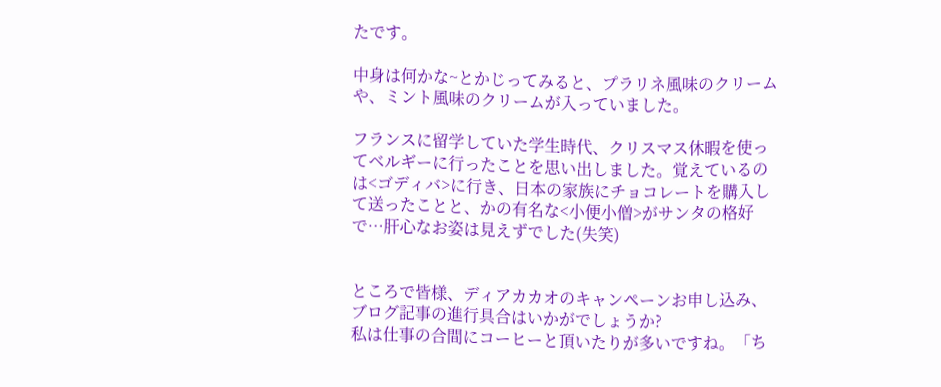たです。

中身は何かな~とかじってみると、プラリネ風味のクリームや、ミント風味のクリームが入っていました。

フランスに留学していた学生時代、クリスマス休暇を使ってベルギーに行ったことを思い出しました。覚えているのは<ゴディバ>に行き、日本の家族にチョコレートを購入して送ったことと、かの有名な<小便小僧>がサンタの格好で…肝心なお姿は見えずでした(失笑)


ところで皆様、ディアカカオのキャンペーンお申し込み、ブログ記事の進行具合はいかがでしょうか?
私は仕事の合間にコーヒーと頂いたりが多いですね。「ち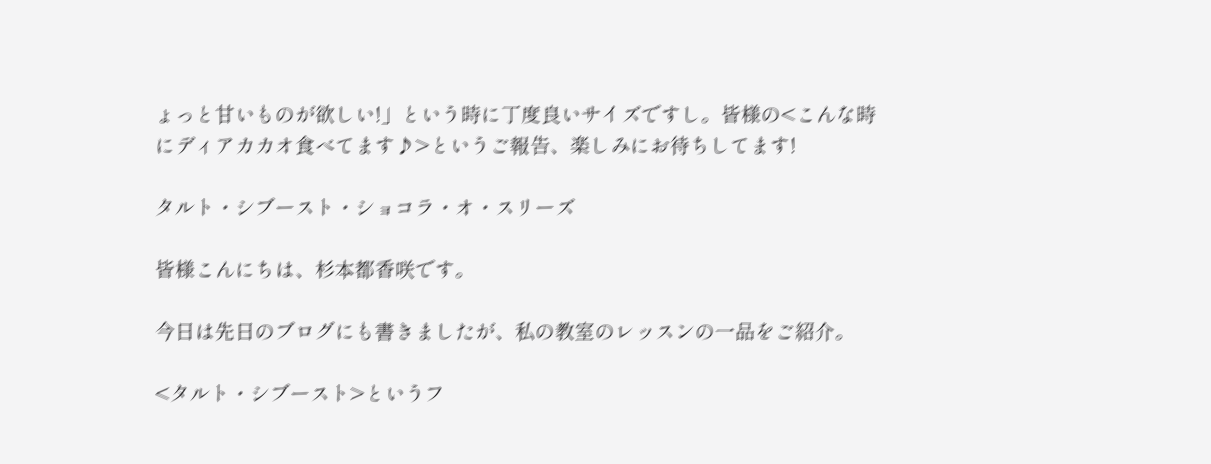ょっと甘いものが欲しい!」という時に丁度良いサイズですし。皆様の<こんな時にディアカカオ食べてます♪>というご報告、楽しみにお待ちしてます!

タルト・シブースト・ショコラ・オ・スリーズ

皆様こんにちは、杉本都香咲です。

今日は先日のブログにも書きましたが、私の教室のレッスンの一品をご紹介。

<タルト・シブースト>というフ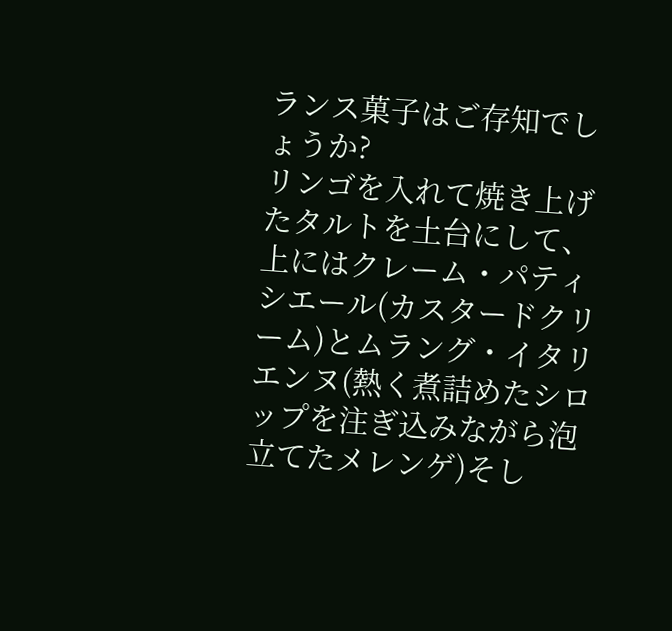ランス菓子はご存知でしょうか?
リンゴを入れて焼き上げたタルトを土台にして、上にはクレーム・パティシエール(カスタードクリーム)とムラング・イタリエンヌ(熱く煮詰めたシロップを注ぎ込みながら泡立てたメレンゲ)そし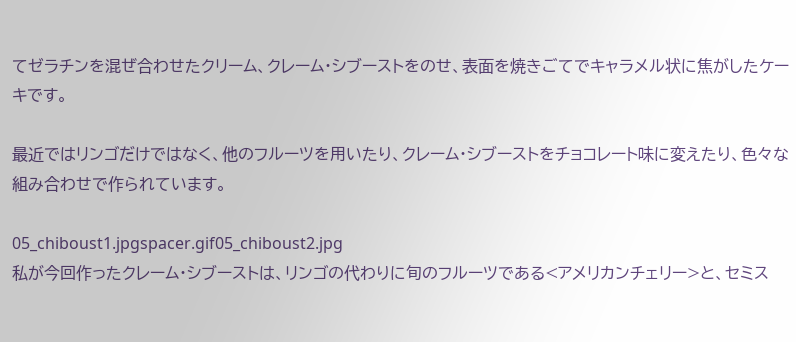てゼラチンを混ぜ合わせたクリーム、クレーム・シブーストをのせ、表面を焼きごてでキャラメル状に焦がしたケーキです。

最近ではリンゴだけではなく、他のフルーツを用いたり、クレーム・シブーストをチョコレート味に変えたり、色々な組み合わせで作られています。

05_chiboust1.jpgspacer.gif05_chiboust2.jpg
私が今回作ったクレーム・シブーストは、リンゴの代わりに旬のフルーツである<アメリカンチェリー>と、セミス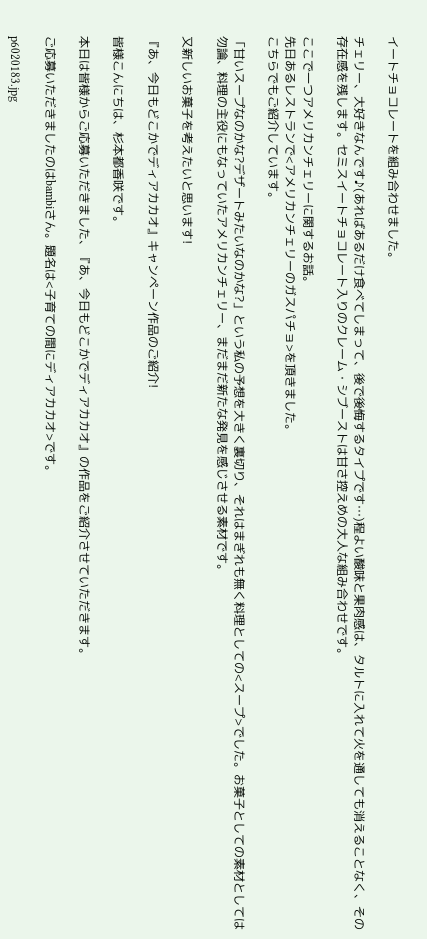イートチョコレートを組み合わせました。

チェリー、大好きなんです♪(あればあるだけ食べてしまって、後で後悔するタイプです…)程よい酸味と果肉感は、タルトに入れて火を通しても消えることなく、その存在感を残します。セミスイートチョコレート入りのクレーム・シブーストは甘さ控えめの大人な組み合わせです。

ここで一つアメリカンチェリーに関するお話。
先日あるレストランで<アメリカンチェリーのガスパチョ>を頂きました。
こちらでもご紹介しています。

「甘いスープなのかな?デザートみたいなのかな?」という私の予想を大きく裏切り、それはまぎれも無く料理としての<スープ>でした。お菓子としての素材としては勿論、料理の主役にもなっていたアメリカンチェリー、まだまだ新たな発見を感じさせる素材です。

又新しいお菓子を考えたいと思います!

『あ、今日もどこかでディアカカオ』キャンペーン作品のご紹介!

皆様こんにちは、杉本都香咲です。

本日は皆様からご応募いただきました、『あ、今日もどこかでディアカカオ』の作品をご紹介させていただきます。

ご応募いただきましたのはbambiさん。題名は<子育ての間にディアカカオ>です。

p6020183.jpg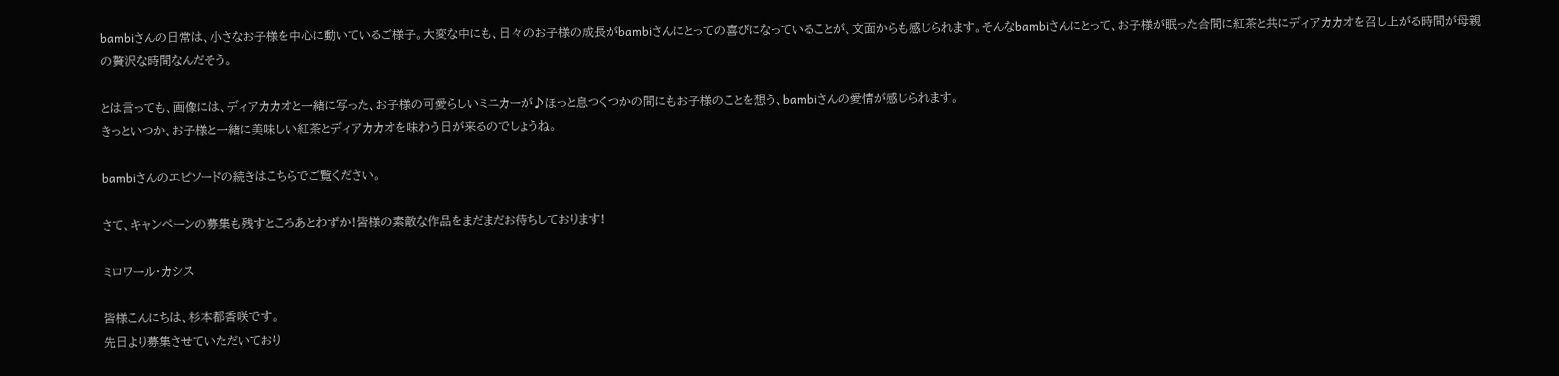bambiさんの日常は、小さなお子様を中心に動いているご様子。大変な中にも、日々のお子様の成長がbambiさんにとっての喜びになっていることが、文面からも感じられます。そんなbambiさんにとって、お子様が眠った合間に紅茶と共にディアカカオを召し上がる時間が母親の贅沢な時間なんだそう。

とは言っても、画像には、ディアカカオと一緒に写った、お子様の可愛らしいミニカーが♪ほっと息つくつかの間にもお子様のことを想う、bambiさんの愛情が感じられます。
きっといつか、お子様と一緒に美味しい紅茶とディアカカオを味わう日が来るのでしょうね。

bambiさんのエピソードの続きはこちらでご覧ください。

さて、キャンペーンの募集も残すところあとわずか!皆様の素敵な作品をまだまだお待ちしております!

ミロワール・カシス

皆様こんにちは、杉本都香咲です。
先日より募集させていただいており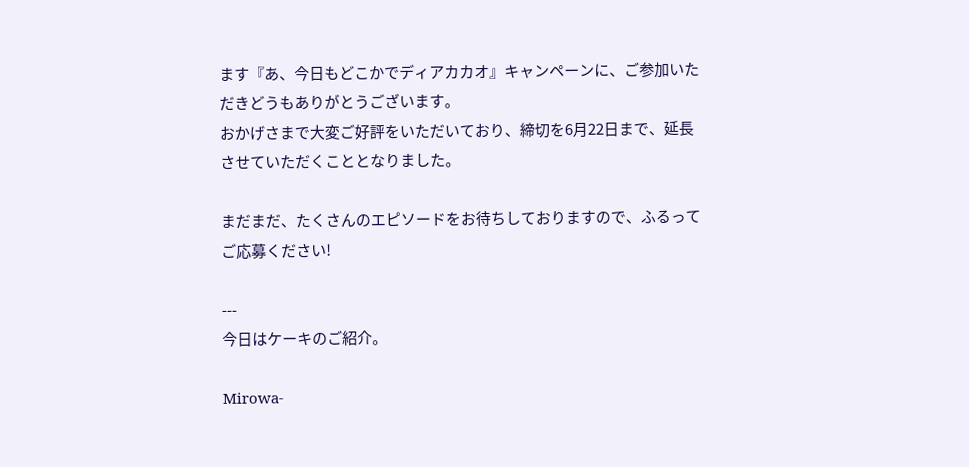ます『あ、今日もどこかでディアカカオ』キャンペーンに、ご参加いただきどうもありがとうございます。
おかげさまで大変ご好評をいただいており、締切を6月22日まで、延長させていただくこととなりました。

まだまだ、たくさんのエピソードをお待ちしておりますので、ふるってご応募ください!

---
今日はケーキのご紹介。

Mirowa-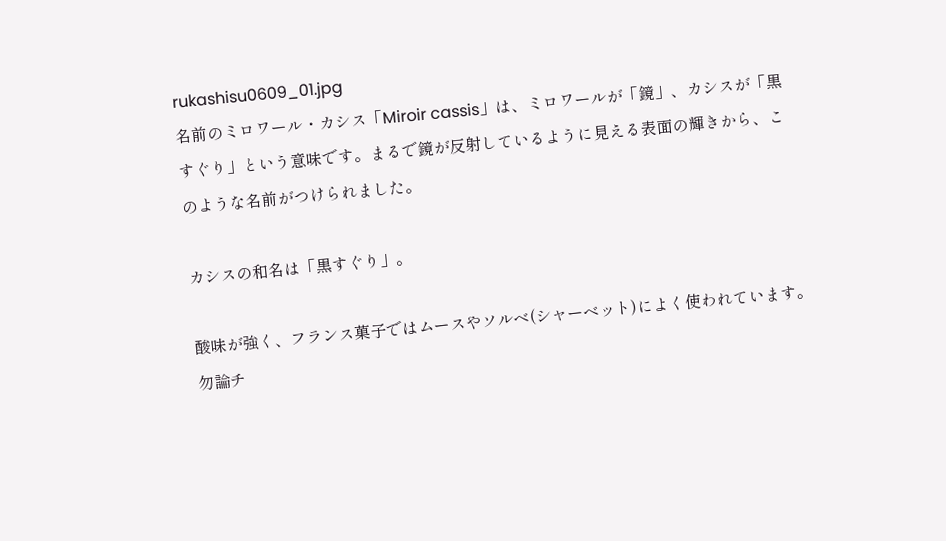rukashisu0609_01.jpg
名前のミロワール・カシス「Miroir cassis」は、ミロワールが「鏡」、カシスが「黒すぐり」という意味です。まるで鏡が反射しているように見える表面の輝きから、このような名前がつけられました。

カシスの和名は「黒すぐり」。

酸味が強く、フランス菓子ではムースやソルベ(シャーベット)によく使われています。勿論チ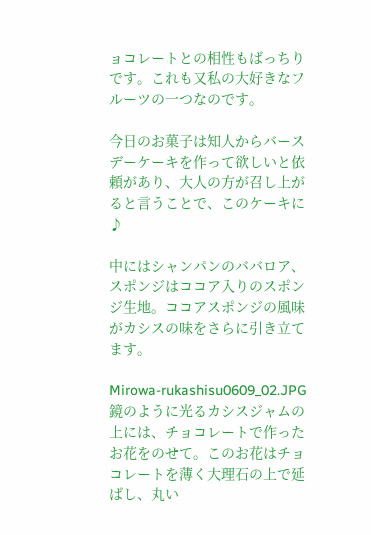ョコレートとの相性もばっちりです。これも又私の大好きなフルーツの一つなのです。

今日のお菓子は知人からバースデーケーキを作って欲しいと依頼があり、大人の方が召し上がると言うことで、このケーキに♪

中にはシャンパンのババロア、スポンジはココア入りのスポンジ生地。ココアスポンジの風味がカシスの味をさらに引き立てます。

Mirowa-rukashisu0609_02.JPG
鏡のように光るカシスジャムの上には、チョコレートで作ったお花をのせて。このお花はチョコレートを薄く大理石の上で延ばし、丸い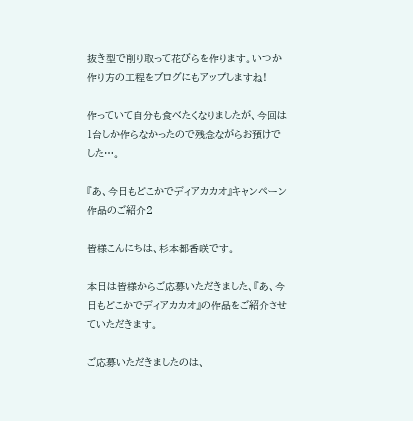抜き型で削り取って花びらを作ります。いつか作り方の工程をブログにもアップしますね!

作っていて自分も食べたくなりましたが、今回は1台しか作らなかったので残念ながらお預けでした…。

『あ、今日もどこかでディアカカオ』キャンペーン作品のご紹介2

皆様こんにちは、杉本都香咲です。

本日は皆様からご応募いただきました、『あ、今日もどこかでディアカカオ』の作品をご紹介させていただきます。

ご応募いただきましたのは、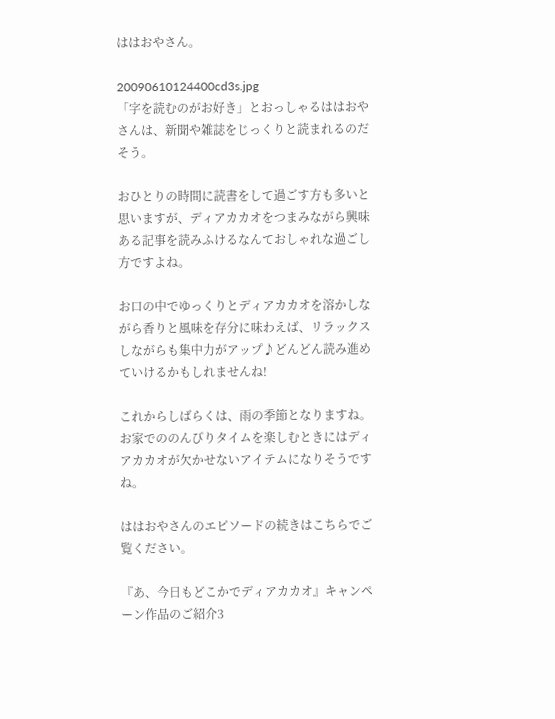ははおやさん。

20090610124400cd3s.jpg
「字を読むのがお好き」とおっしゃるははおやさんは、新聞や雑誌をじっくりと読まれるのだそう。

おひとりの時間に読書をして過ごす方も多いと思いますが、ディアカカオをつまみながら興味ある記事を読みふけるなんておしゃれな過ごし方ですよね。

お口の中でゆっくりとディアカカオを溶かしながら香りと風味を存分に味わえば、リラックスしながらも集中力がアップ♪どんどん読み進めていけるかもしれませんね!

これからしばらくは、雨の季節となりますね。お家でののんびりタイムを楽しむときにはディアカカオが欠かせないアイテムになりそうですね。

ははおやさんのエピソードの続きはこちらでご覧ください。

『あ、今日もどこかでディアカカオ』キャンペーン作品のご紹介3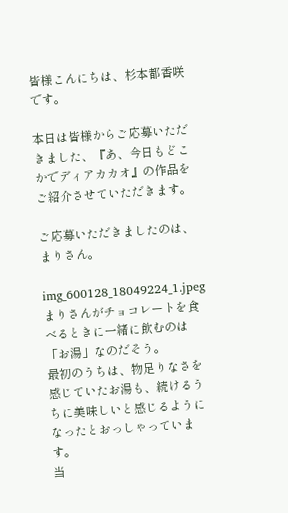皆様こんにちは、杉本都香咲です。

本日は皆様からご応募いただきました、『あ、今日もどこかでディアカカオ』の作品をご紹介させていただきます。

ご応募いただきましたのは、まりさん。

img_600128_18049224_1.jpeg
まりさんがチョコレートを食べるときに一緒に飲むのは「お湯」なのだそう。
最初のうちは、物足りなさを感じていたお湯も、続けるうちに美味しいと感じるようになったとおっしゃっています。
当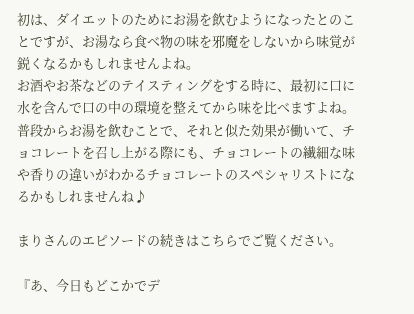初は、ダイエットのためにお湯を飲むようになったとのことですが、お湯なら食べ物の味を邪魔をしないから味覚が鋭くなるかもしれませんよね。
お酒やお茶などのテイスティングをする時に、最初に口に水を含んで口の中の環境を整えてから味を比べますよね。普段からお湯を飲むことで、それと似た効果が働いて、チョコレートを召し上がる際にも、チョコレートの繊細な味や香りの違いがわかるチョコレートのスペシャリストになるかもしれませんね♪

まりさんのエピソードの続きはこちらでご覧ください。

『あ、今日もどこかでデ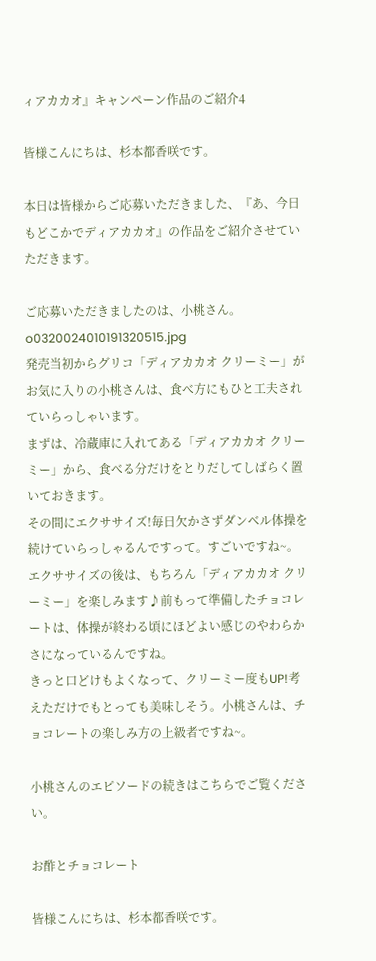ィアカカオ』キャンペーン作品のご紹介4

皆様こんにちは、杉本都香咲です。

本日は皆様からご応募いただきました、『あ、今日もどこかでディアカカオ』の作品をご紹介させていただきます。

ご応募いただきましたのは、小桃さん。
o0320024010191320515.jpg
発売当初からグリコ「ディアカカオ クリーミー」がお気に入りの小桃さんは、食べ方にもひと工夫されていらっしゃいます。
まずは、冷蔵庫に入れてある「ディアカカオ クリーミー」から、食べる分だけをとりだしてしばらく置いておきます。
その間にエクササイズ!毎日欠かさずダンベル体操を続けていらっしゃるんですって。すごいですね~。
エクササイズの後は、もちろん「ディアカカオ クリーミー」を楽しみます♪前もって準備したチョコレートは、体操が終わる頃にほどよい感じのやわらかさになっているんですね。
きっと口どけもよくなって、クリーミー度もUP!考えただけでもとっても美味しそう。小桃さんは、チョコレートの楽しみ方の上級者ですね~。

小桃さんのエピソードの続きはこちらでご覧ください。

お酢とチョコレート

皆様こんにちは、杉本都香咲です。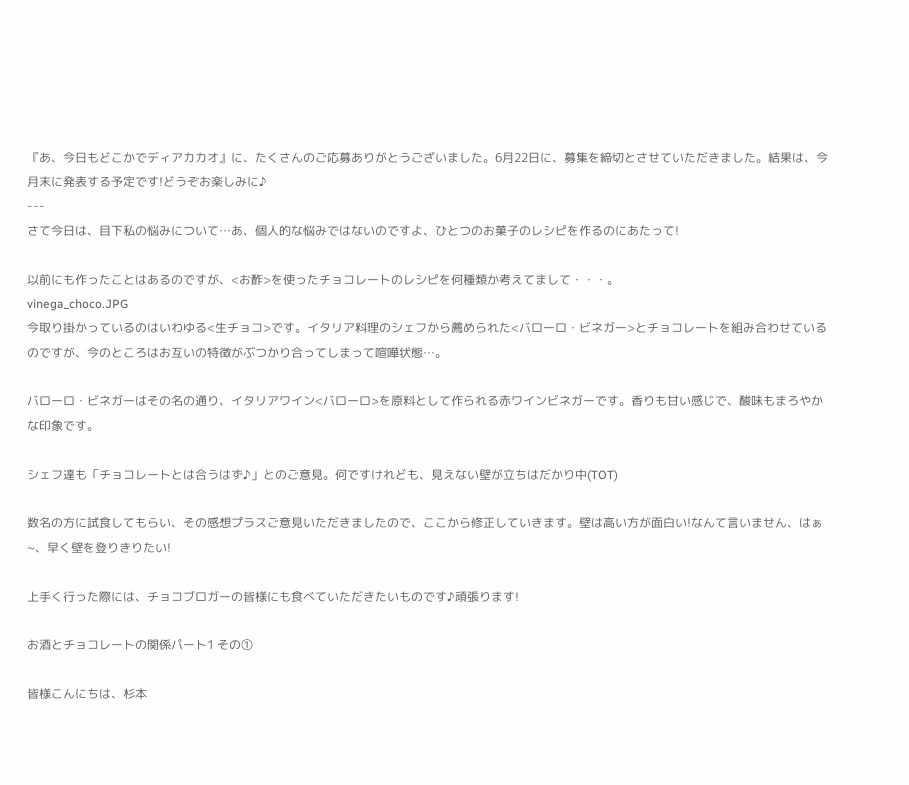『あ、今日もどこかでディアカカオ』に、たくさんのご応募ありがとうございました。6月22日に、募集を締切とさせていただきました。結果は、今月末に発表する予定です!どうぞお楽しみに♪
---
さて今日は、目下私の悩みについて…あ、個人的な悩みではないのですよ、ひとつのお菓子のレシピを作るのにあたって!

以前にも作ったことはあるのですが、<お酢>を使ったチョコレートのレシピを何種類か考えてまして・・・。
vinega_choco.JPG
今取り掛かっているのはいわゆる<生チョコ>です。イタリア料理のシェフから薦められた<バローロ・ビネガー>とチョコレートを組み合わせているのですが、今のところはお互いの特徴がぶつかり合ってしまって喧嘩状態…。

バローロ・ビネガーはその名の通り、イタリアワイン<バローロ>を原料として作られる赤ワインビネガーです。香りも甘い感じで、酸味もまろやかな印象です。

シェフ達も「チョコレートとは合うはず♪」とのご意見。何ですけれども、見えない壁が立ちはだかり中(TOT)

数名の方に試食してもらい、その感想プラスご意見いただきましたので、ここから修正していきます。壁は高い方が面白い!なんて言いません、はぁ~、早く壁を登りきりたい!

上手く行った際には、チョコブロガーの皆様にも食べていただきたいものです♪頑張ります!

お酒とチョコレートの関係パート1 その①

皆様こんにちは、杉本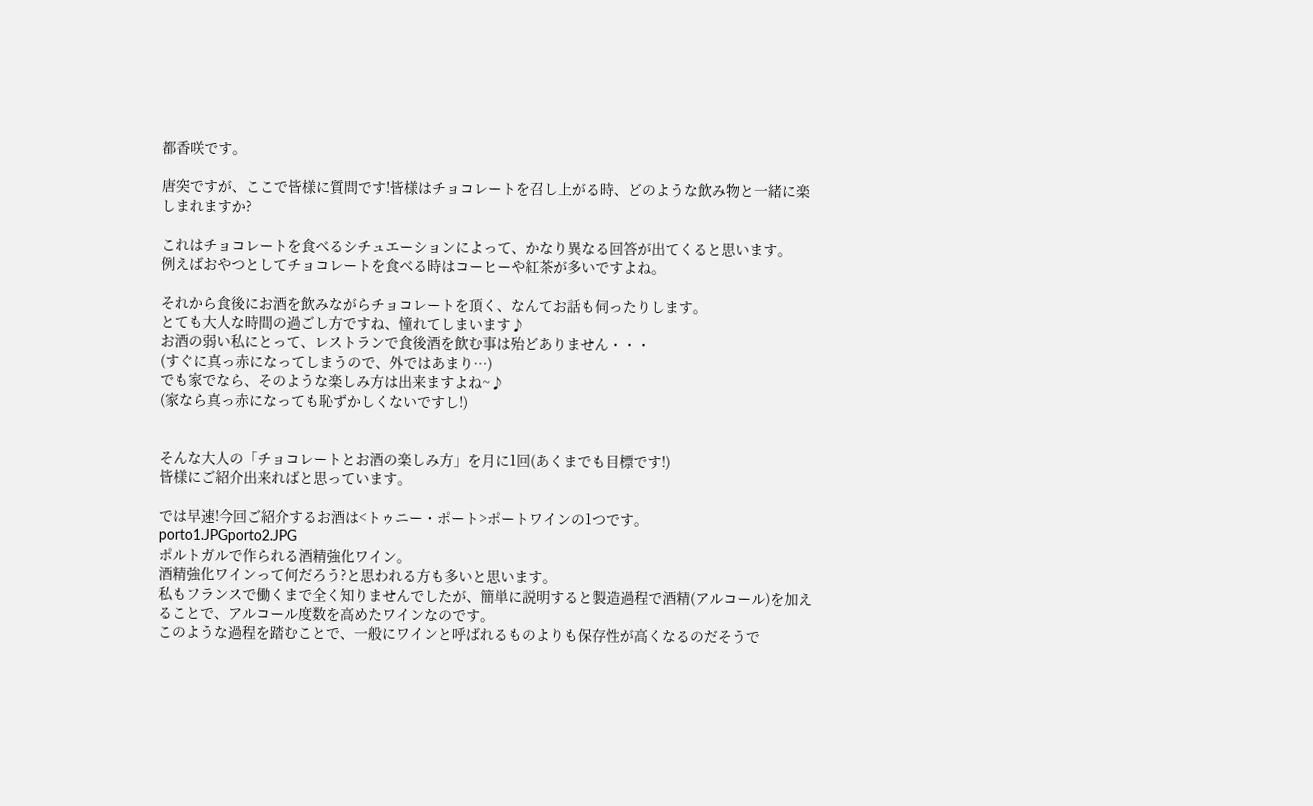都香咲です。

唐突ですが、ここで皆様に質問です!皆様はチョコレートを召し上がる時、どのような飲み物と一緒に楽しまれますか?

これはチョコレートを食べるシチュエーションによって、かなり異なる回答が出てくると思います。
例えばおやつとしてチョコレートを食べる時はコーヒーや紅茶が多いですよね。

それから食後にお酒を飲みながらチョコレートを頂く、なんてお話も伺ったりします。
とても大人な時間の過ごし方ですね、憧れてしまいます♪
お酒の弱い私にとって、レストランで食後酒を飲む事は殆どありません・・・
(すぐに真っ赤になってしまうので、外ではあまり…)
でも家でなら、そのような楽しみ方は出来ますよね~♪
(家なら真っ赤になっても恥ずかしくないですし!)


そんな大人の「チョコレートとお酒の楽しみ方」を月に1回(あくまでも目標です!)
皆様にご紹介出来ればと思っています。

では早速!今回ご紹介するお酒は<トゥニー・ポート>ポートワインの1つです。
porto1.JPGporto2.JPG
ポルトガルで作られる酒精強化ワイン。
酒精強化ワインって何だろう?と思われる方も多いと思います。
私もフランスで働くまで全く知りませんでしたが、簡単に説明すると製造過程で酒精(アルコール)を加えることで、アルコール度数を高めたワインなのです。
このような過程を踏むことで、一般にワインと呼ばれるものよりも保存性が高くなるのだそうで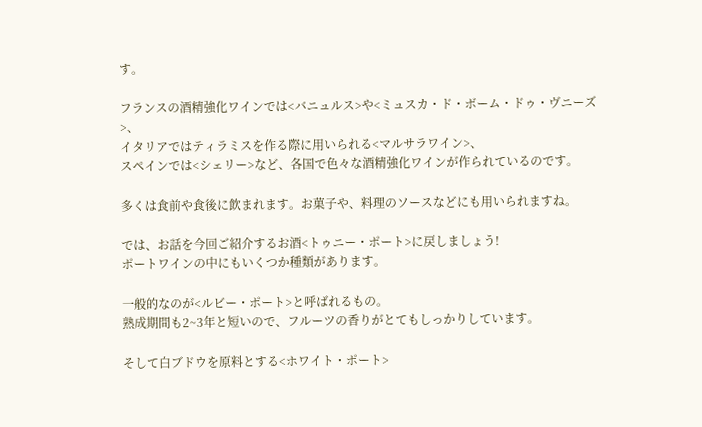す。

フランスの酒精強化ワインでは<バニュルス>や<ミュスカ・ド・ボーム・ドゥ・ヴニーズ>、
イタリアではティラミスを作る際に用いられる<マルサラワイン>、
スペインでは<シェリー>など、各国で色々な酒精強化ワインが作られているのです。

多くは食前や食後に飲まれます。お菓子や、料理のソースなどにも用いられますね。

では、お話を今回ご紹介するお酒<トゥニー・ポート>に戻しましょう!
ポートワインの中にもいくつか種類があります。

一般的なのが<ルビー・ポート>と呼ばれるもの。
熟成期間も2~3年と短いので、フルーツの香りがとてもしっかりしています。

そして白ブドウを原料とする<ホワイト・ポート>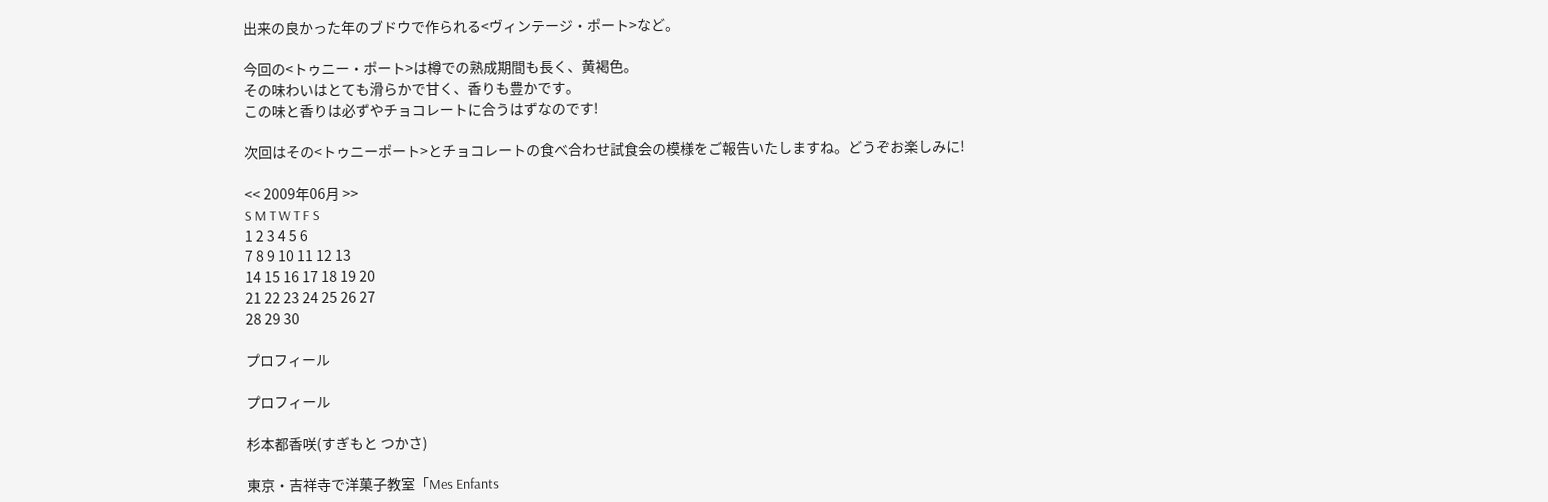出来の良かった年のブドウで作られる<ヴィンテージ・ポート>など。

今回の<トゥニー・ポート>は樽での熟成期間も長く、黄褐色。
その味わいはとても滑らかで甘く、香りも豊かです。
この味と香りは必ずやチョコレートに合うはずなのです!

次回はその<トゥニーポート>とチョコレートの食べ合わせ試食会の模様をご報告いたしますね。どうぞお楽しみに!

<< 2009年06月 >>
S M T W T F S
1 2 3 4 5 6
7 8 9 10 11 12 13
14 15 16 17 18 19 20
21 22 23 24 25 26 27
28 29 30

プロフィール

プロフィール

杉本都香咲(すぎもと つかさ)

東京・吉祥寺で洋菓子教室「Mes Enfants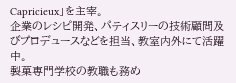Capricieux」を主宰。
企業のレシピ開発、パティスリーの技術顧問及びプロデュースなどを担当、教室内外にて活躍中。
製菓専門学校の教職も務め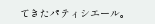てきたパティシエール。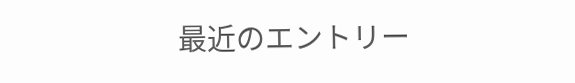最近のエントリー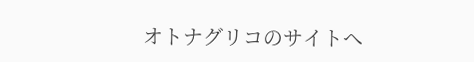オトナグリコのサイトへ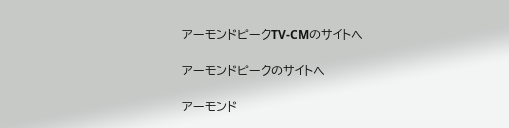アーモンドピークTV-CMのサイトへ

アーモンドピークのサイトへ

アーモンド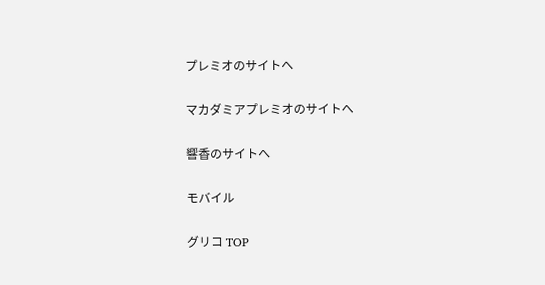プレミオのサイトへ

マカダミアプレミオのサイトへ

響香のサイトへ

モバイル

グリコ TOP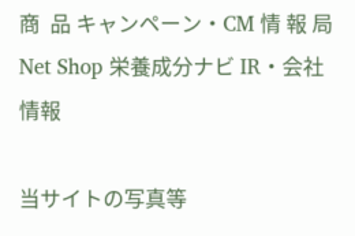商  品 キャンペーン・CM 情 報 局 Net Shop 栄養成分ナビ IR・会社情報

当サイトの写真等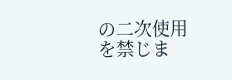の二次使用を禁じま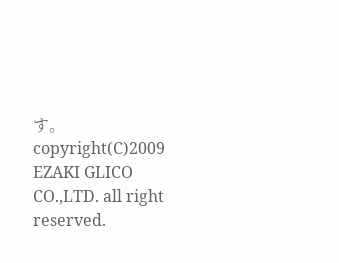す。 copyright(C)2009 EZAKI GLICO CO.,LTD. all right reserved.